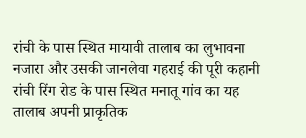रांची के पास स्थित मायावी तालाब का लुभावना नजारा और उसकी जानलेवा गहराई की पूरी कहानी रांची रिंग रोड के पास स्थित मनातू गांव का यह तालाब अपनी प्राकृतिक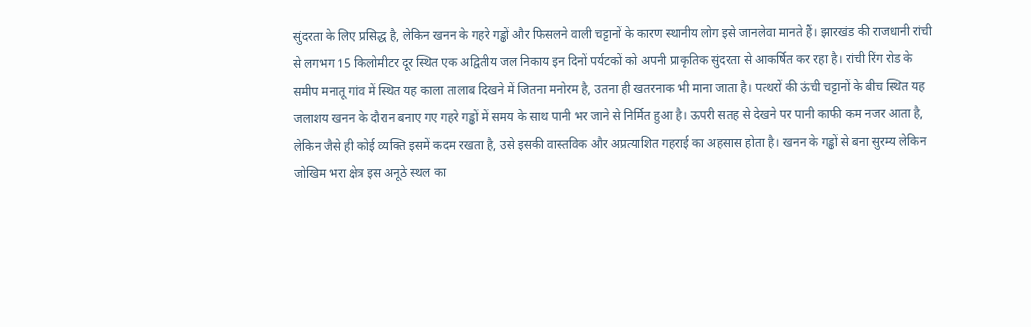सुंदरता के लिए प्रसिद्ध है, लेकिन खनन के गहरे गड्ढों और फिसलने वाली चट्टानों के कारण स्थानीय लोग इसे जानलेवा मानते हैं। झारखंड की राजधानी रांची से लगभग 15 किलोमीटर दूर स्थित एक अद्वितीय जल निकाय इन दिनों पर्यटकों को अपनी प्राकृतिक सुंदरता से आकर्षित कर रहा है। रांची रिंग रोड के समीप मनातू गांव में स्थित यह काला तालाब दिखने में जितना मनोरम है, उतना ही खतरनाक भी माना जाता है। पत्थरों की ऊंची चट्टानों के बीच स्थित यह जलाशय खनन के दौरान बनाए गए गहरे गड्ढों में समय के साथ पानी भर जाने से निर्मित हुआ है। ऊपरी सतह से देखने पर पानी काफी कम नजर आता है, लेकिन जैसे ही कोई व्यक्ति इसमें कदम रखता है, उसे इसकी वास्तविक और अप्रत्याशित गहराई का अहसास होता है। खनन के गड्ढों से बना सुरम्य लेकिन जोखिम भरा क्षेत्र इस अनूठे स्थल का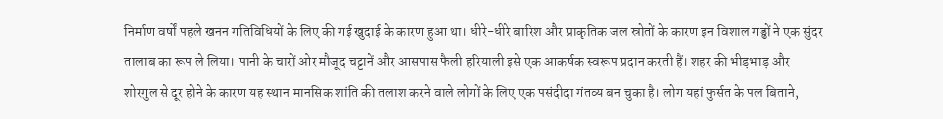निर्माण वर्षों पहले खनन गतिविधियों के लिए की गई खुदाई के कारण हुआ था। धीरे-धीरे बारिश और प्राकृतिक जल स्रोतों के कारण इन विशाल गड्ढों ने एक सुंदर तालाब का रूप ले लिया। पानी के चारों ओर मौजूद चट्टानें और आसपास फैली हरियाली इसे एक आकर्षक स्वरूप प्रदान करती हैं। शहर की भीड़भाड़ और शोरगुल से दूर होने के कारण यह स्थान मानसिक शांति की तलाश करने वाले लोगों के लिए एक पसंदीदा गंतव्य बन चुका है। लोग यहां फुर्सत के पल बिताने,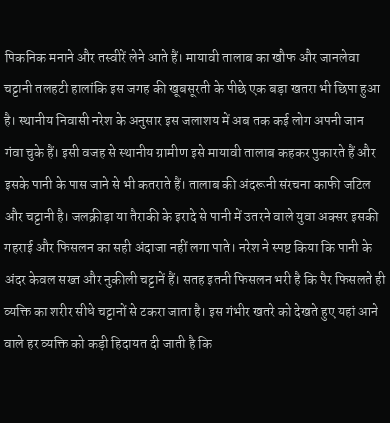पिकनिक मनाने और तस्वीरें लेने आते हैं। मायावी तालाब का खौफ और जानलेवा चट्टानी तलहटी हालांकि इस जगह की खूबसूरती के पीछे एक बड़ा खतरा भी छिपा हुआ है। स्थानीय निवासी नरेश के अनुसार इस जलाशय में अब तक कई लोग अपनी जान गंवा चुके हैं। इसी वजह से स्थानीय ग्रामीण इसे मायावी तालाब कहकर पुकारते हैं और इसके पानी के पास जाने से भी कतराते हैं। तालाब की अंदरूनी संरचना काफी जटिल और चट्टानी है। जलक्रीड़ा या तैराकी के इरादे से पानी में उतरने वाले युवा अक्सर इसकी गहराई और फिसलन का सही अंदाजा नहीं लगा पाते। नरेश ने स्पष्ट किया कि पानी के अंदर केवल सख्त और नुकीली चट्टानें हैं। सतह इतनी फिसलन भरी है कि पैर फिसलते ही व्यक्ति का शरीर सीधे चट्टानों से टकरा जाता है। इस गंभीर खतरे को देखते हुए यहां आने वाले हर व्यक्ति को कड़ी हिदायत दी जाती है कि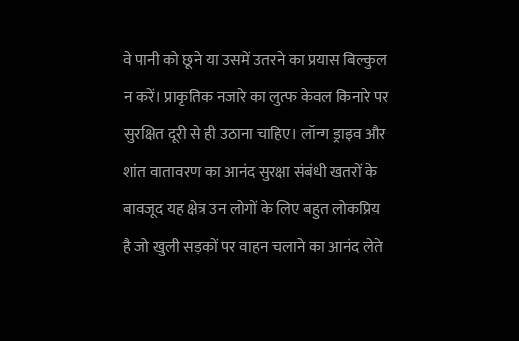वे पानी को छूने या उसमें उतरने का प्रयास बिल्कुल न करें। प्राकृतिक नजारे का लुत्फ केवल किनारे पर सुरक्षित दूरी से ही उठाना चाहिए। लॉन्ग ड्राइव और शांत वातावरण का आनंद सुरक्षा संबंधी खतरों के बावजूद यह क्षेत्र उन लोगों के लिए बहुत लोकप्रिय है जो खुली सड़कों पर वाहन चलाने का आनंद लेते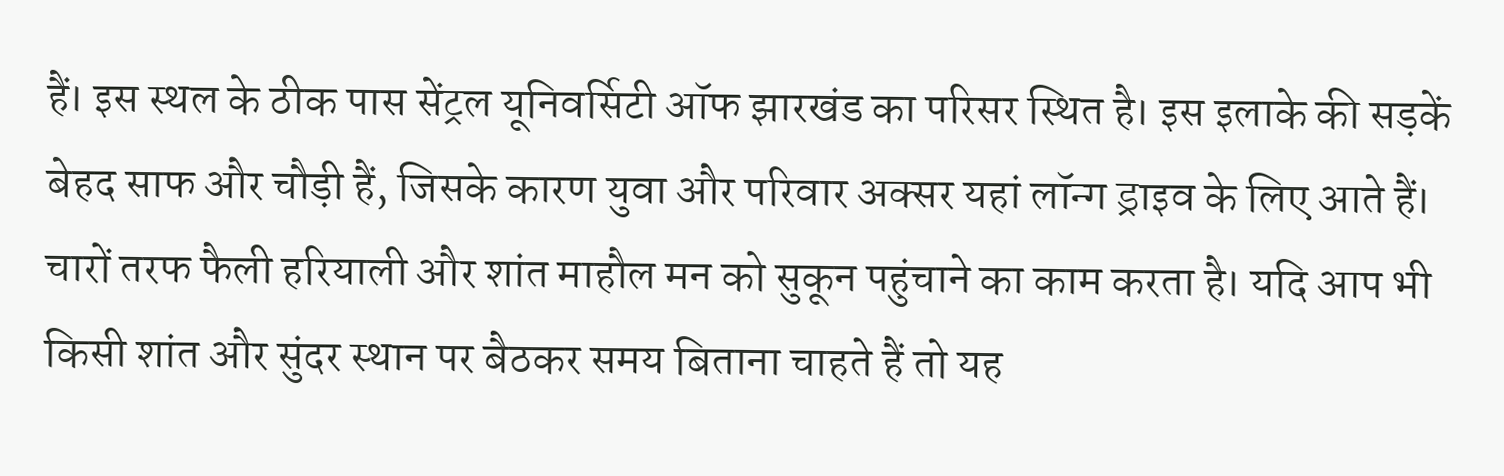हैं। इस स्थल के ठीक पास सेंट्रल यूनिवर्सिटी ऑफ झारखंड का परिसर स्थित है। इस इलाके की सड़कें बेहद साफ और चौड़ी हैं, जिसके कारण युवा और परिवार अक्सर यहां लॉन्ग ड्राइव के लिए आते हैं। चारों तरफ फैली हरियाली और शांत माहौल मन को सुकून पहुंचाने का काम करता है। यदि आप भी किसी शांत और सुंदर स्थान पर बैठकर समय बिताना चाहते हैं तो यह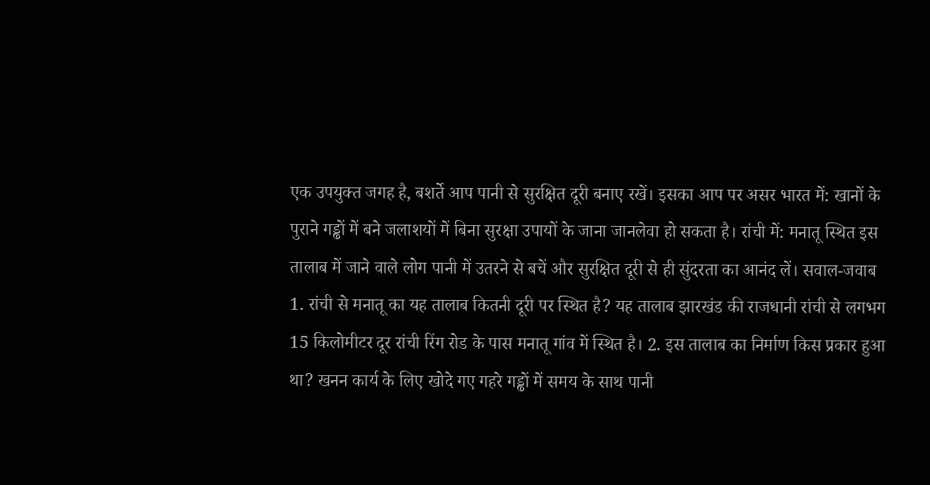एक उपयुक्त जगह है, बशर्ते आप पानी से सुरक्षित दूरी बनाए रखें। इसका आप पर असर भारत में: खानों के पुराने गड्ढों में बने जलाशयों में बिना सुरक्षा उपायों के जाना जानलेवा हो सकता है। रांची में: मनातू स्थित इस तालाब में जाने वाले लोग पानी में उतरने से बचें और सुरक्षित दूरी से ही सुंदरता का आनंद लें। सवाल-जवाब 1. रांची से मनातू का यह तालाब कितनी दूरी पर स्थित है? यह तालाब झारखंड की राजधानी रांची से लगभग 15 किलोमीटर दूर रांची रिंग रोड के पास मनातू गांव में स्थित है। 2. इस तालाब का निर्माण किस प्रकार हुआ था? खनन कार्य के लिए खोदे गए गहरे गड्ढों में समय के साथ पानी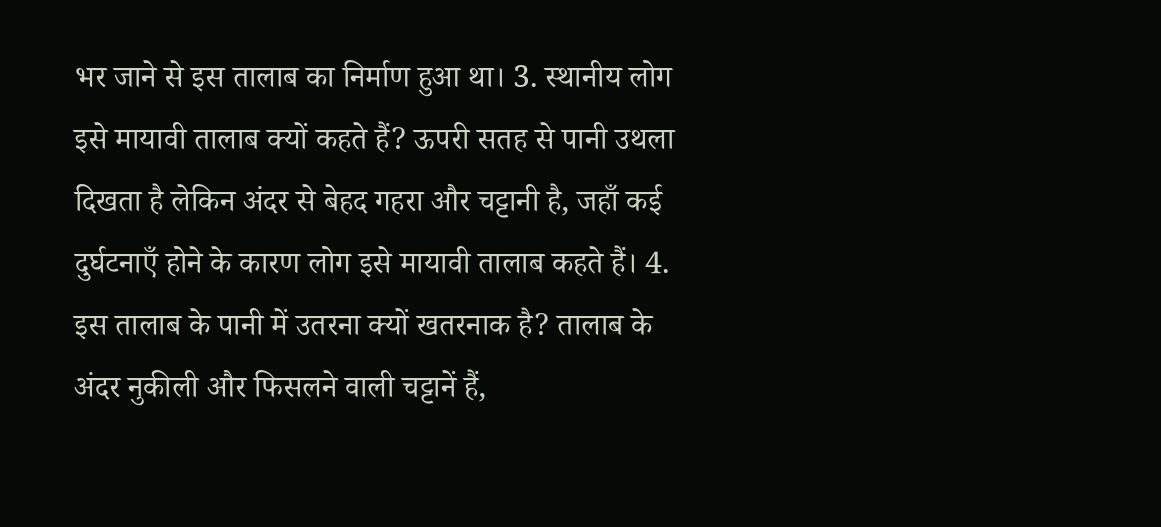भर जाने से इस तालाब का निर्माण हुआ था। 3. स्थानीय लोग इसे मायावी तालाब क्यों कहते हैं? ऊपरी सतह से पानी उथला दिखता है लेकिन अंदर से बेहद गहरा और चट्टानी है, जहाँ कई दुर्घटनाएँ होने के कारण लोग इसे मायावी तालाब कहते हैं। 4. इस तालाब के पानी में उतरना क्यों खतरनाक है? तालाब के अंदर नुकीली और फिसलने वाली चट्टानें हैं,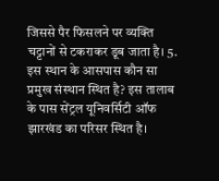जिससे पैर फिसलने पर व्यक्ति चट्टानों से टकराकर डूब जाता है। 5. इस स्थान के आसपास कौन सा प्रमुख संस्थान स्थित है? इस तालाब के पास सेंट्रल यूनिवर्सिटी ऑफ झारखंड का परिसर स्थित है।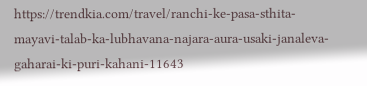https://trendkia.com/travel/ranchi-ke-pasa-sthita-mayavi-talab-ka-lubhavana-najara-aura-usaki-janaleva-gaharai-ki-puri-kahani-11643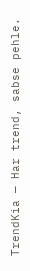TrendKia — Har trend, sabse pehle.